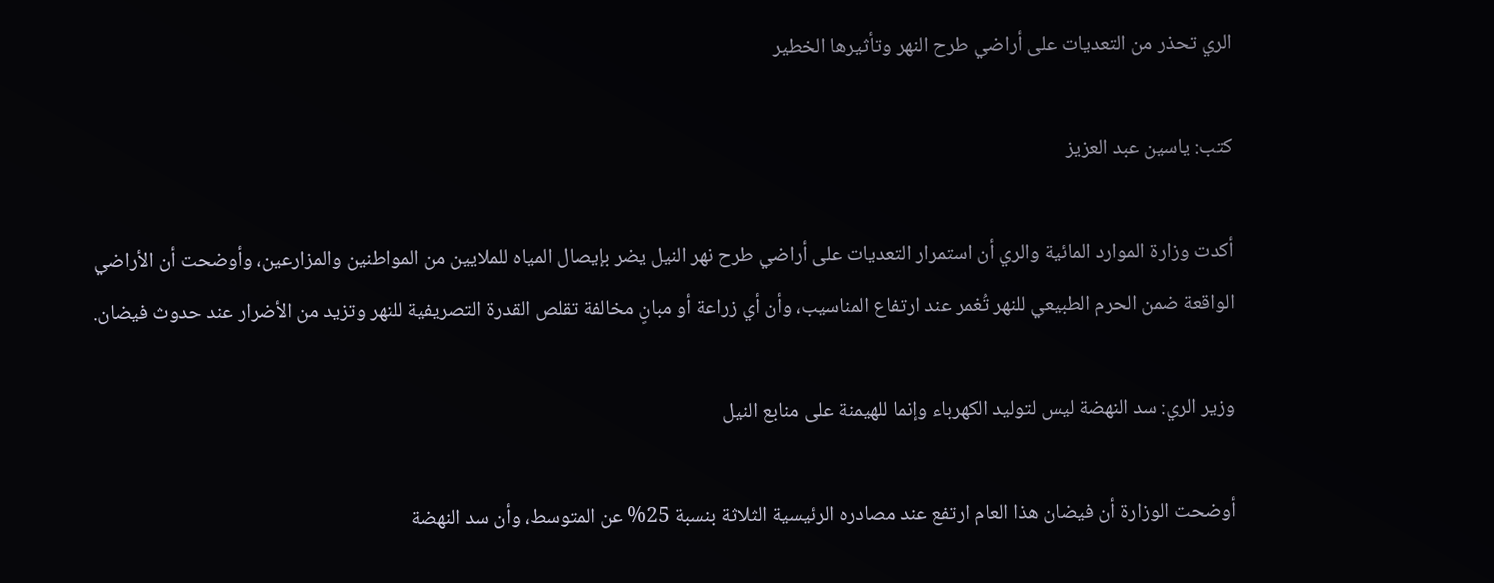الري تحذر من التعديات على أراضي طرح النهر وتأثيرها الخطير

كتب: ياسين عبد العزيز

أكدت وزارة الموارد المائية والري أن استمرار التعديات على أراضي طرح نهر النيل يضر بإيصال المياه للملايين من المواطنين والمزارعين، وأوضحت أن الأراضي الواقعة ضمن الحرم الطبيعي للنهر تُغمر عند ارتفاع المناسيب، وأن أي زراعة أو مبانٍ مخالفة تقلص القدرة التصريفية للنهر وتزيد من الأضرار عند حدوث فيضان.

وزير الري: سد النهضة ليس لتوليد الكهرباء وإنما للهيمنة على منابع النيل

أوضحت الوزارة أن فيضان هذا العام ارتفع عند مصادره الرئيسية الثلاثة بنسبة 25% عن المتوسط، وأن سد النهضة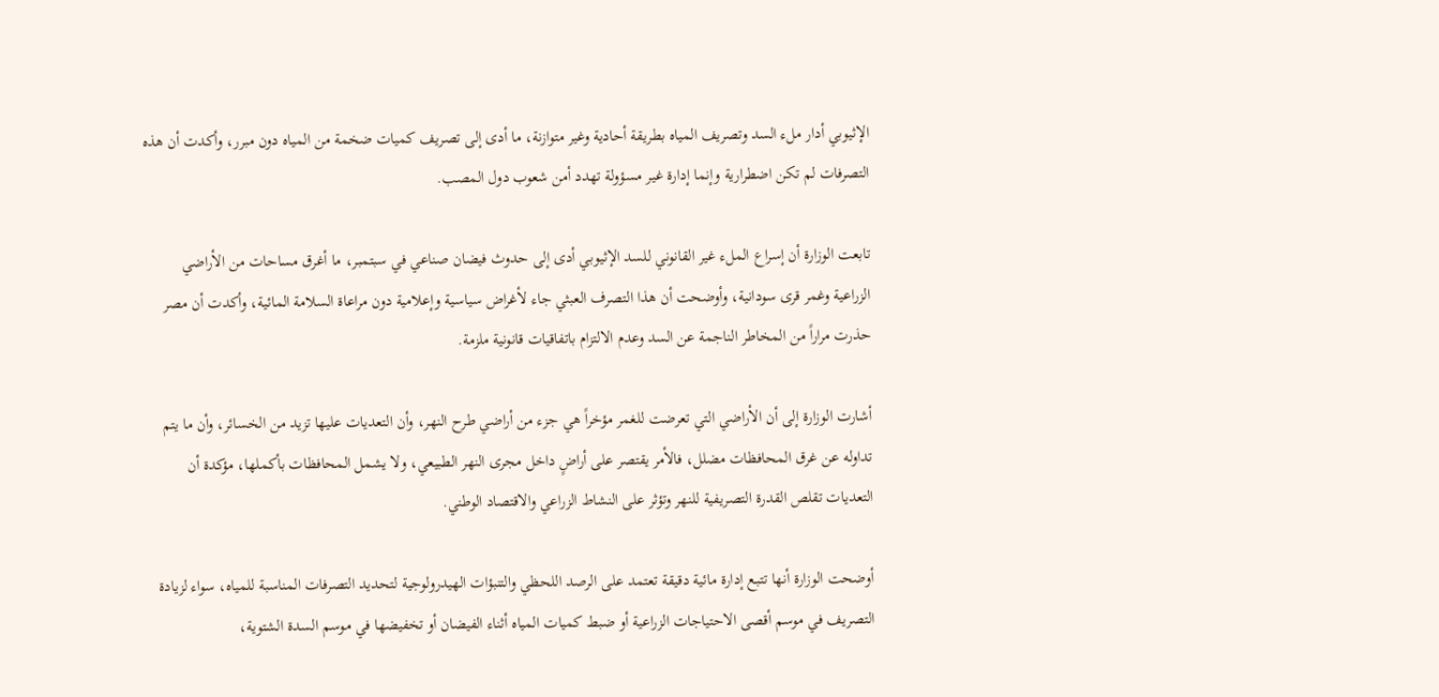الإثيوبي أدار ملء السد وتصريف المياه بطريقة أحادية وغير متوازنة، ما أدى إلى تصريف كميات ضخمة من المياه دون مبرر، وأكدت أن هذه التصرفات لم تكن اضطرارية وإنما إدارة غير مسؤولة تهدد أمن شعوب دول المصب.

تابعت الوزارة أن إسراع الملء غير القانوني للسد الإثيوبي أدى إلى حدوث فيضان صناعي في سبتمبر، ما أغرق مساحات من الأراضي الزراعية وغمر قرى سودانية، وأوضحت أن هذا التصرف العبثي جاء لأغراض سياسية وإعلامية دون مراعاة السلامة المائية، وأكدت أن مصر حذرت مراراً من المخاطر الناجمة عن السد وعدم الالتزام باتفاقيات قانونية ملزمة.

أشارت الوزارة إلى أن الأراضي التي تعرضت للغمر مؤخراً هي جزء من أراضي طرح النهر، وأن التعديات عليها تزيد من الخسائر، وأن ما يتم تداوله عن غرق المحافظات مضلل، فالأمر يقتصر على أراضٍ داخل مجرى النهر الطبيعي، ولا يشمل المحافظات بأكملها، مؤكدة أن التعديات تقلص القدرة التصريفية للنهر وتؤثر على النشاط الزراعي والاقتصاد الوطني.

أوضحت الوزارة أنها تتبع إدارة مائية دقيقة تعتمد على الرصد اللحظي والتنبؤات الهيدرولوجية لتحديد التصرفات المناسبة للمياه، سواء لزيادة التصريف في موسم أقصى الاحتياجات الزراعية أو ضبط كميات المياه أثناء الفيضان أو تخفيضها في موسم السدة الشتوية،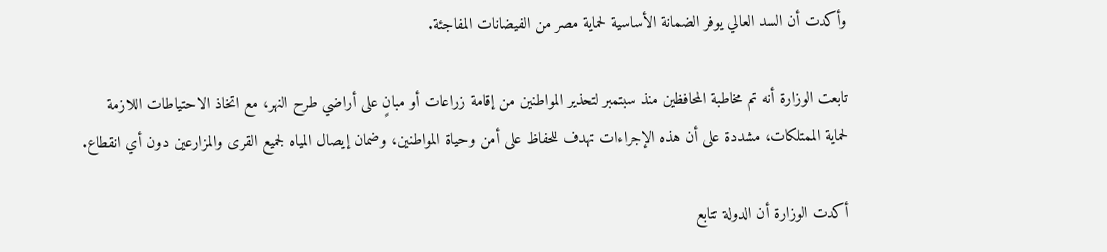وأكدت أن السد العالي يوفر الضمانة الأساسية لحماية مصر من الفيضانات المفاجئة.

تابعت الوزارة أنه تم مخاطبة المحافظين منذ سبتمبر لتحذير المواطنين من إقامة زراعات أو مبانٍ على أراضي طرح النهر، مع اتخاذ الاحتياطات اللازمة لحماية الممتلكات، مشددة على أن هذه الإجراءات تهدف للحفاظ على أمن وحياة المواطنين، وضمان إيصال المياه لجميع القرى والمزارعين دون أي انقطاع.

أكدت الوزارة أن الدولة تتابع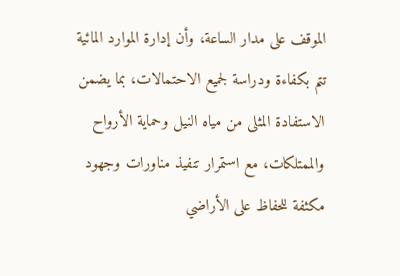الموقف على مدار الساعة، وأن إدارة الموارد المائية تتم بكفاءة ودراسة لجميع الاحتمالات، بما يضمن الاستفادة المثلى من مياه النيل وحماية الأرواح والممتلكات، مع استمرار تنفيذ مناورات وجهود مكثفة للحفاظ على الأراضي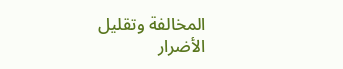المخالفة وتقليل الأضرار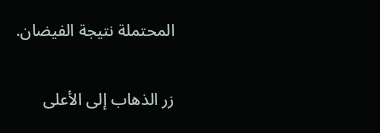المحتملة نتيجة الفيضان.

زر الذهاب إلى الأعلى